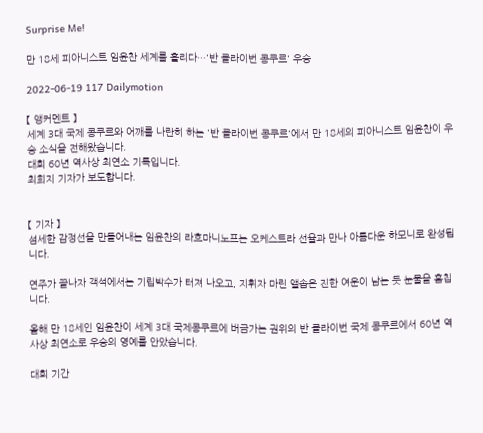Surprise Me!

만 18세 피아니스트 임윤찬 세계를 홀리다…'반 클라이번 콩쿠르' 우승

2022-06-19 117 Dailymotion

【 앵커멘트 】
세계 3대 국제 콩쿠르와 어깨를 나란히 하는 '반 클라이번 콩쿠르'에서 만 18세의 피아니스트 임윤찬이 우승 소식을 전해왔습니다.
대회 60년 역사상 최연소 기록입니다.
최희지 기자가 보도합니다.


【 기자 】
섬세한 감정선을 만들어내는 임윤찬의 라흐마니노프는 오케스트라 선율과 만나 아름다운 하모니로 완성됩니다.

연주가 끝나자 객석에서는 기립박수가 터져 나오고, 지휘자 마린 앨솝은 진한 여운이 남는 듯 눈물을 훔칩니다.

올해 만 18세인 임윤찬이 세계 3대 국제콩쿠르에 버금가는 권위의 반 클라이번 국제 콩쿠르에서 60년 역사상 최연소로 우승의 영예를 안았습니다.

대회 기간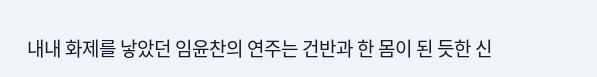내내 화제를 낳았던 임윤찬의 연주는 건반과 한 몸이 된 듯한 신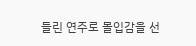들린 연주로 몰입감을 선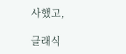사했고,

클래식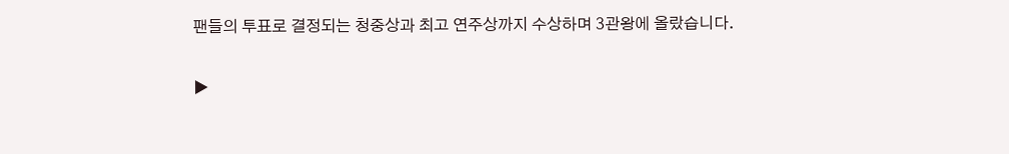팬들의 투표로 결정되는 청중상과 최고 연주상까지 수상하며 3관왕에 올랐습니다.

▶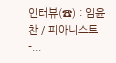인터뷰(☎) : 임윤찬 / 피아니스트
-...